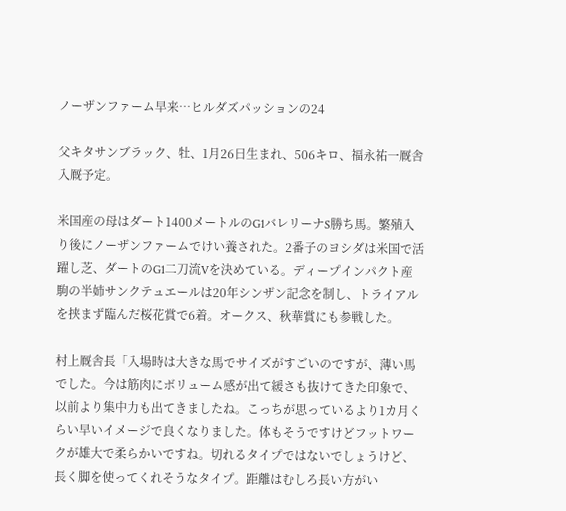ノーザンファーム早来…ヒルダズパッションの24

父キタサンブラック、牡、1月26日生まれ、506キロ、福永祐一厩舎入厩予定。

米国産の母はダート1400メートルのG1バレリーナS勝ち馬。繁殖入り後にノーザンファームでけい養された。2番子のヨシダは米国で活躍し芝、ダートのG1二刀流Vを決めている。ディープインパクト産駒の半姉サンクテュエールは20年シンザン記念を制し、トライアルを挟まず臨んだ桜花賞で6着。オークス、秋華賞にも参戦した。

村上厩舎長「入場時は大きな馬でサイズがすごいのですが、薄い馬でした。今は筋肉にボリューム感が出て緩さも抜けてきた印象で、以前より集中力も出てきましたね。こっちが思っているより1カ月くらい早いイメージで良くなりました。体もそうですけどフットワークが雄大で柔らかいですね。切れるタイプではないでしょうけど、長く脚を使ってくれそうなタイプ。距離はむしろ長い方がい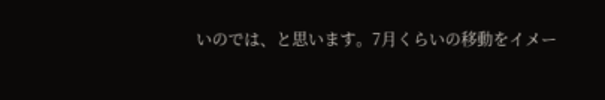いのでは、と思います。7月くらいの移動をイメー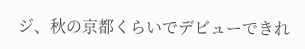ジ、秋の京都くらいでデビューできれ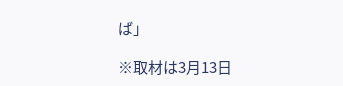ば」

※取材は3月13日